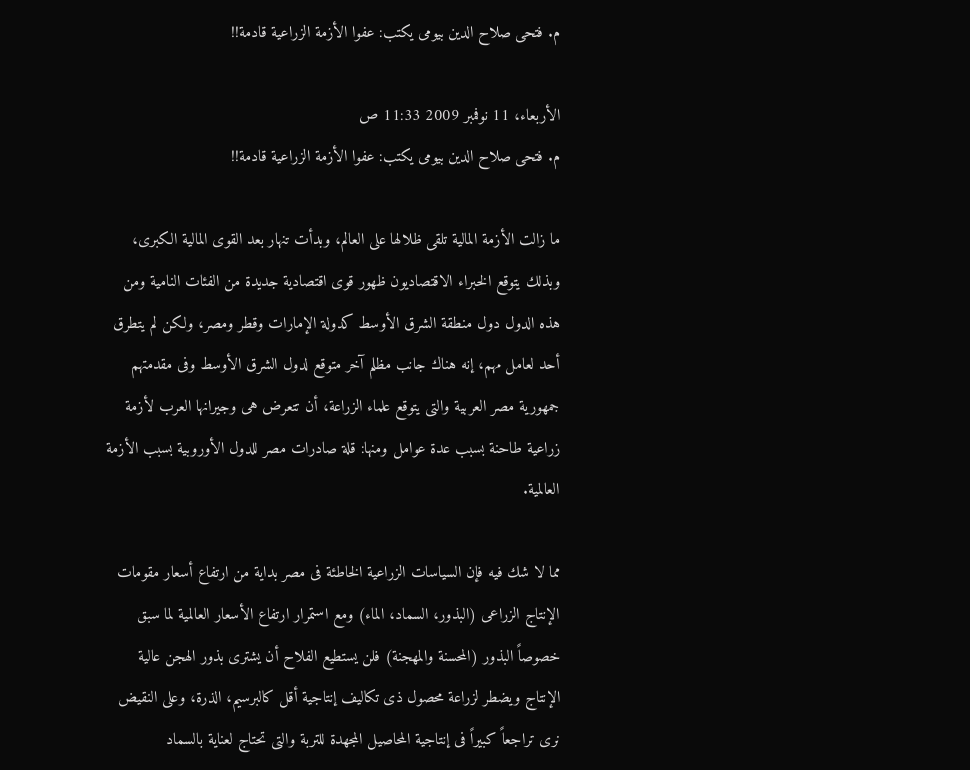م. فتحى صلاح الدين بيومى يكتب: عفوا الأزمة الزراعية قادمة!!

الأربعاء، 11 نوفمبر 2009 11:33 ص
م. فتحى صلاح الدين بيومى يكتب: عفوا الأزمة الزراعية قادمة!!

ما زالت الأزمة المالية تلقى ظلالها على العالم، وبدأت تنهار بعد القوى المالية الكبرى، وبذلك يتوقع الخبراء الاقتصاديون ظهور قوى اقتصادية جديدة من الفئات النامية ومن هذه الدول دول منطقة الشرق الأوسط كدولة الإمارات وقطر ومصر، ولكن لم يتطرق أحد لعامل مهم، إنه هناك جانب مظلم آخر متوقع لدول الشرق الأوسط وفى مقدمتهم جمهورية مصر العربية والتى يتوقع علماء الزراعة، أن تتعرض هى وجيرانها العرب لأزمة زراعية طاحنة بسبب عدة عوامل ومنها: قلة صادرات مصر للدول الأوروبية بسبب الأزمة العالمية.

مما لا شك فيه فإن السياسات الزراعية الخاطئة فى مصر بداية من ارتفاع أسعار مقومات الإنتاج الزراعى (البذور، السماد، الماء) ومع استمرار ارتفاع الأسعار العالمية لما سبق خصوصاً البذور (المحسنة والمهجنة) فلن يستطيع الفلاح أن يشترى بذور الهجن عالية الإنتاج ويضطر لزراعة محصول ذى تكاليف إنتاجية أقل كالبرسيم، الذرة، وعلى النقيض نرى تراجعاً كبيراً فى إنتاجية المحاصيل المجهدة للتربة والتى تحتاج لعناية بالسماد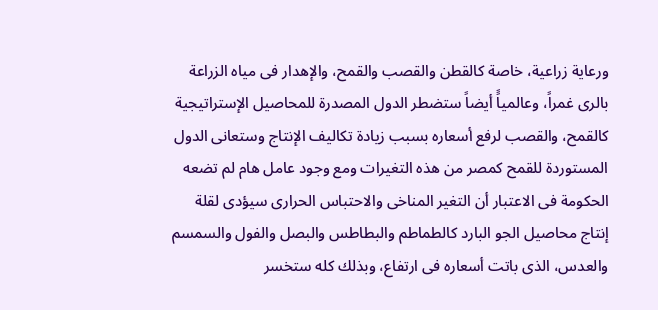ورعاية زراعية، خاصة كالقطن والقصب والقمح، والإهدار فى مياه الزراعة بالرى غمراً، وعالمياًَ أيضاً ستضطر الدول المصدرة للمحاصيل الإستراتيجية كالقمح، والقصب لرفع أسعاره بسبب زيادة تكاليف الإنتاج وستعانى الدول المستوردة للقمح كمصر من هذه التغيرات ومع وجود عامل هام لم تضعه الحكومة فى الاعتبار أن التغير المناخى والاحتباس الحرارى سيؤدى لقلة إنتاج محاصيل الجو البارد كالطماطم والبطاطس والبصل والفول والسمسم والعدس، الذى باتت أسعاره فى ارتفاع، وبذلك كله ستخسر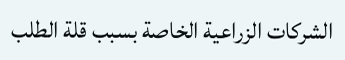الشركات الزراعية الخاصة بسبب قلة الطلب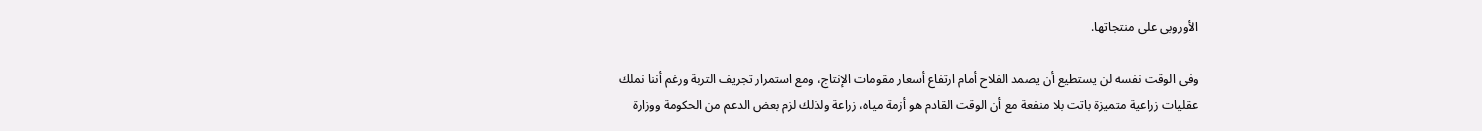الأوروبى على منتجاتها.

وفى الوقت نفسه لن يستطيع أن يصمد الفلاح أمام ارتفاع أسعار مقومات الإنتاج، ومع استمرار تجريف التربة ورغم أننا نملك عقليات زراعية متميزة باتت بلا منفعة مع أن الوقت القادم هو أزمة مياه، زراعة ولذلك لزم بعض الدعم من الحكومة ووزارة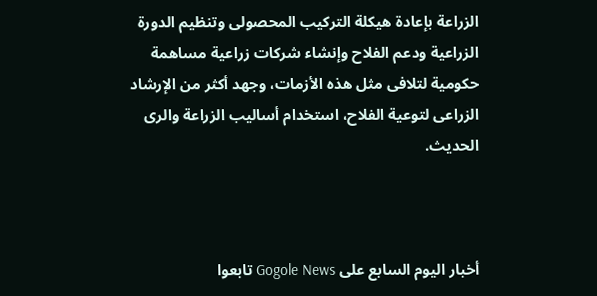الزراعة بإعادة هيكلة التركيب المحصولى وتنظيم الدورة الزراعية ودعم الفلاح وإنشاء شركات زراعية مساهمة حكومية لتلافى مثل هذه الأزمات، وجهد أكثر من الإرشاد الزراعى لتوعية الفلاح، استخدام أساليب الزراعة والرى الحديث.



أخبار اليوم السابع على Gogole News تابعوا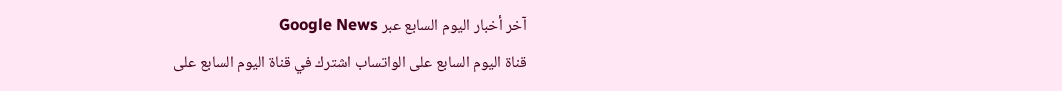آخر أخبار اليوم السابع عبر Google News
قناة اليوم السابع على الواتساب اشترك في قناة اليوم السابع على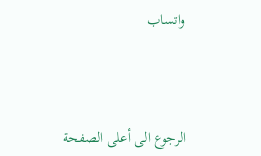واتساب



الرجوع الى أعلى الصفحة